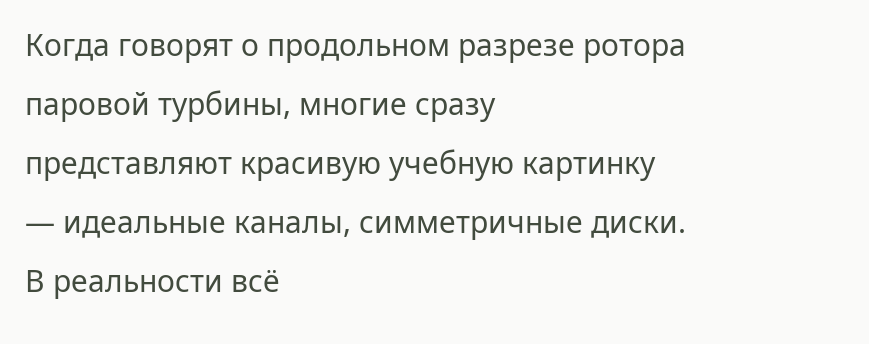Когда говорят о продольном разрезе ротора паровой турбины, многие сразу представляют красивую учебную картинку — идеальные каналы, симметричные диски. В реальности всё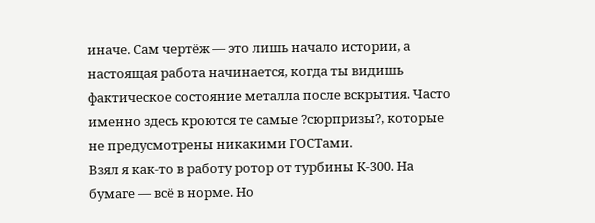иначе. Сам чертёж — это лишь начало истории, а настоящая работа начинается, когда ты видишь фактическое состояние металла после вскрытия. Часто именно здесь кроются те самые ?сюрпризы?, которые не предусмотрены никакими ГОСТами.
Взял я как-то в работу ротор от турбины К-300. На бумаге — всё в норме. Но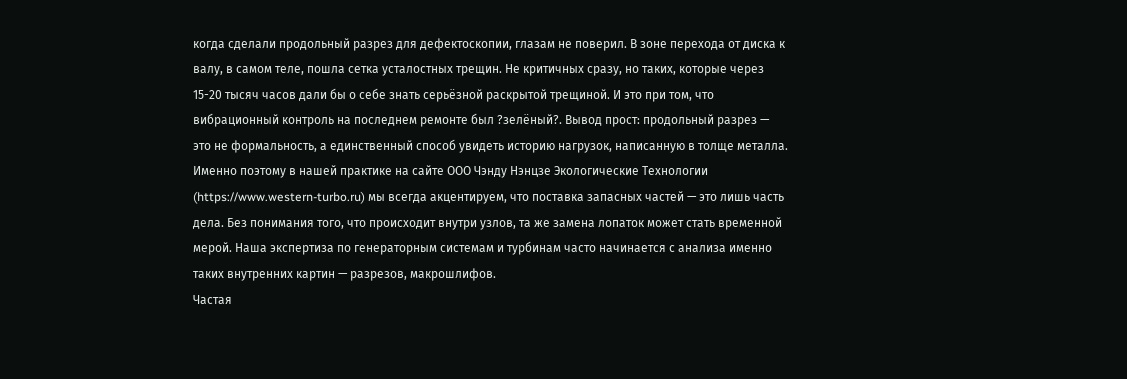когда сделали продольный разрез для дефектоскопии, глазам не поверил. В зоне перехода от диска к валу, в самом теле, пошла сетка усталостных трещин. Не критичных сразу, но таких, которые через 15-20 тысяч часов дали бы о себе знать серьёзной раскрытой трещиной. И это при том, что вибрационный контроль на последнем ремонте был ?зелёный?. Вывод прост: продольный разрез — это не формальность, а единственный способ увидеть историю нагрузок, написанную в толще металла.
Именно поэтому в нашей практике на сайте ООО Чэнду Нэнцзе Экологические Технологии (https://www.western-turbo.ru) мы всегда акцентируем, что поставка запасных частей — это лишь часть дела. Без понимания того, что происходит внутри узлов, та же замена лопаток может стать временной мерой. Наша экспертиза по генераторным системам и турбинам часто начинается с анализа именно таких внутренних картин — разрезов, макрошлифов.
Частая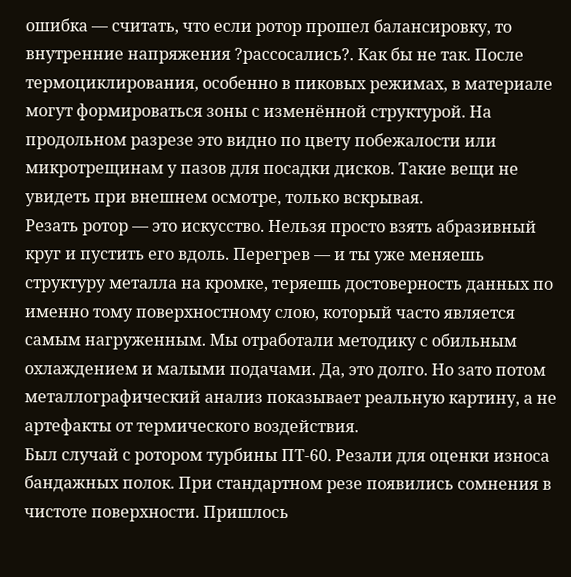ошибка — считать, что если ротор прошел балансировку, то внутренние напряжения ?рассосались?. Как бы не так. После термоциклирования, особенно в пиковых режимах, в материале могут формироваться зоны с изменённой структурой. На продольном разрезе это видно по цвету побежалости или микротрещинам у пазов для посадки дисков. Такие вещи не увидеть при внешнем осмотре, только вскрывая.
Резать ротор — это искусство. Нельзя просто взять абразивный круг и пустить его вдоль. Перегрев — и ты уже меняешь структуру металла на кромке, теряешь достоверность данных по именно тому поверхностному слою, который часто является самым нагруженным. Мы отработали методику с обильным охлаждением и малыми подачами. Да, это долго. Но зато потом металлографический анализ показывает реальную картину, а не артефакты от термического воздействия.
Был случай с ротором турбины ПТ-60. Резали для оценки износа бандажных полок. При стандартном резе появились сомнения в чистоте поверхности. Пришлось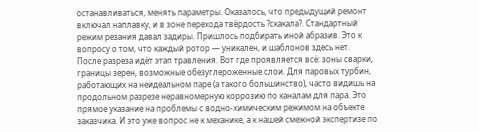останавливаться, менять параметры. Оказалось, что предыдущий ремонт включал наплавку, и в зоне перехода твёрдость ?скакала?. Стандартный режим резания давал задиры. Пришлось подбирать иной абразив. Это к вопросу о том, что каждый ротор — уникален, и шаблонов здесь нет.
После разреза идёт этап травления. Вот где проявляется всё: зоны сварки, границы зерен, возможные обезуглероженные слои. Для паровых турбин, работающих на неидеальном паре (а такого большинство), часто видишь на продольном разрезе неравномерную коррозию по каналам для пара. Это прямое указание на проблемы с водно-химическим режимом на объекте заказчика. И это уже вопрос не к механике, а к нашей смежной экспертизе по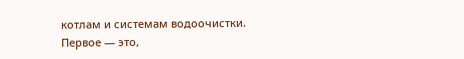котлам и системам водоочистки.
Первое — это,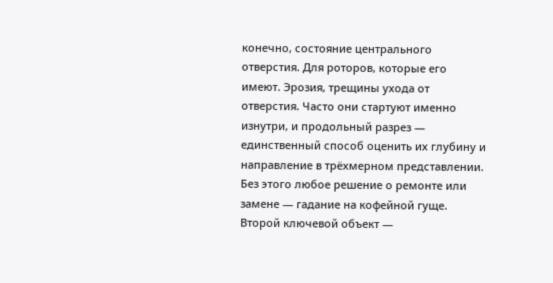конечно, состояние центрального отверстия. Для роторов, которые его имеют. Эрозия, трещины ухода от отверстия. Часто они стартуют именно изнутри, и продольный разрез — единственный способ оценить их глубину и направление в трёхмерном представлении. Без этого любое решение о ремонте или замене — гадание на кофейной гуще.
Второй ключевой объект —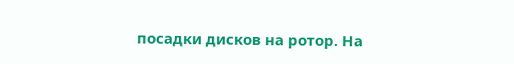посадки дисков на ротор. На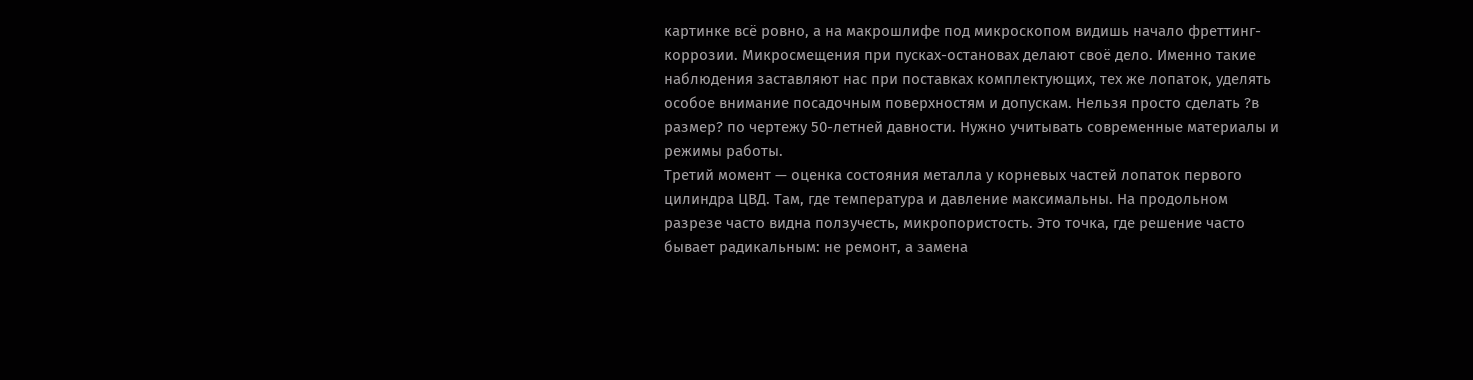картинке всё ровно, а на макрошлифе под микроскопом видишь начало фреттинг-коррозии. Микросмещения при пусках-остановах делают своё дело. Именно такие наблюдения заставляют нас при поставках комплектующих, тех же лопаток, уделять особое внимание посадочным поверхностям и допускам. Нельзя просто сделать ?в размер? по чертежу 50-летней давности. Нужно учитывать современные материалы и режимы работы.
Третий момент — оценка состояния металла у корневых частей лопаток первого цилиндра ЦВД. Там, где температура и давление максимальны. На продольном разрезе часто видна ползучесть, микропористость. Это точка, где решение часто бывает радикальным: не ремонт, а замена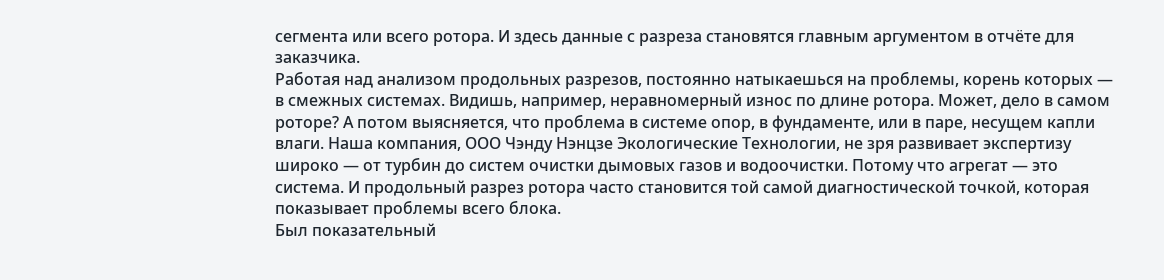сегмента или всего ротора. И здесь данные с разреза становятся главным аргументом в отчёте для заказчика.
Работая над анализом продольных разрезов, постоянно натыкаешься на проблемы, корень которых — в смежных системах. Видишь, например, неравномерный износ по длине ротора. Может, дело в самом роторе? А потом выясняется, что проблема в системе опор, в фундаменте, или в паре, несущем капли влаги. Наша компания, ООО Чэнду Нэнцзе Экологические Технологии, не зря развивает экспертизу широко — от турбин до систем очистки дымовых газов и водоочистки. Потому что агрегат — это система. И продольный разрез ротора часто становится той самой диагностической точкой, которая показывает проблемы всего блока.
Был показательный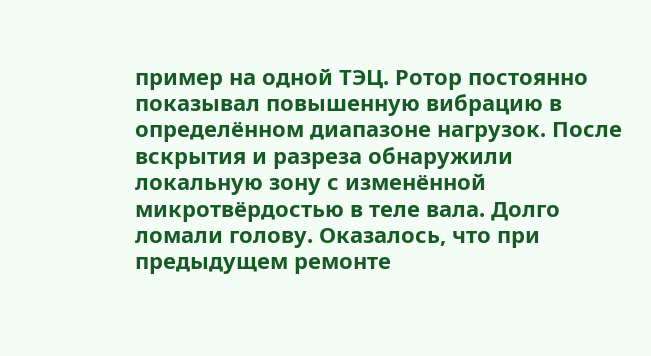пример на одной ТЭЦ. Ротор постоянно показывал повышенную вибрацию в определённом диапазоне нагрузок. После вскрытия и разреза обнаружили локальную зону с изменённой микротвёрдостью в теле вала. Долго ломали голову. Оказалось, что при предыдущем ремонте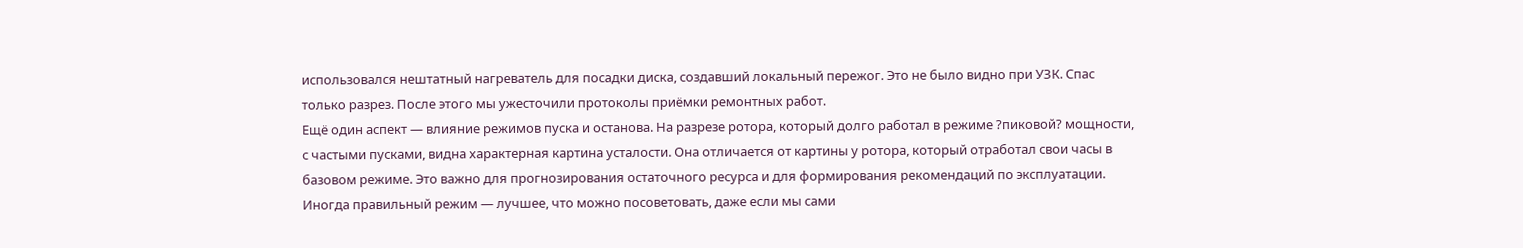использовался нештатный нагреватель для посадки диска, создавший локальный пережог. Это не было видно при УЗК. Спас только разрез. После этого мы ужесточили протоколы приёмки ремонтных работ.
Ещё один аспект — влияние режимов пуска и останова. На разрезе ротора, который долго работал в режиме ?пиковой? мощности, с частыми пусками, видна характерная картина усталости. Она отличается от картины у ротора, который отработал свои часы в базовом режиме. Это важно для прогнозирования остаточного ресурса и для формирования рекомендаций по эксплуатации. Иногда правильный режим — лучшее, что можно посоветовать, даже если мы сами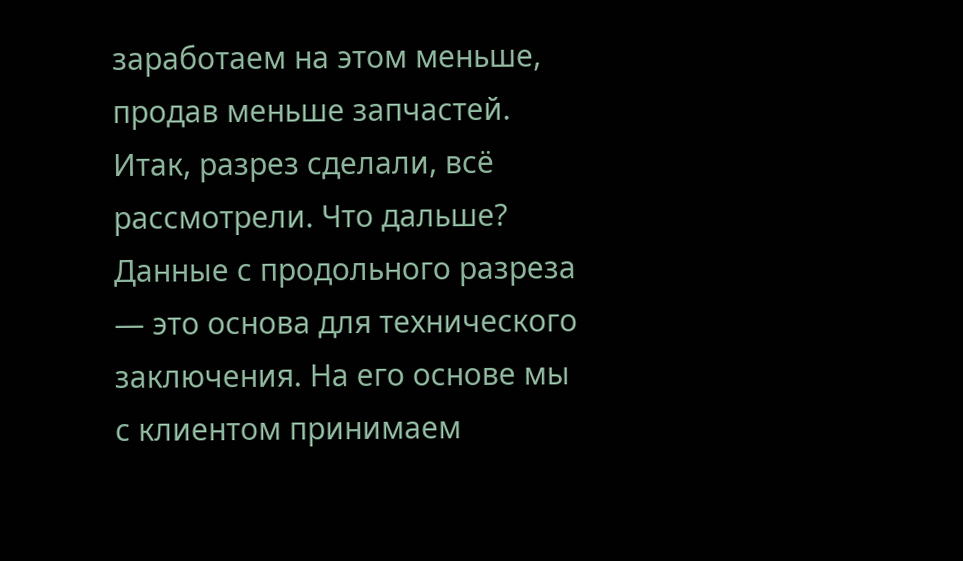заработаем на этом меньше, продав меньше запчастей.
Итак, разрез сделали, всё рассмотрели. Что дальше? Данные с продольного разреза — это основа для технического заключения. На его основе мы с клиентом принимаем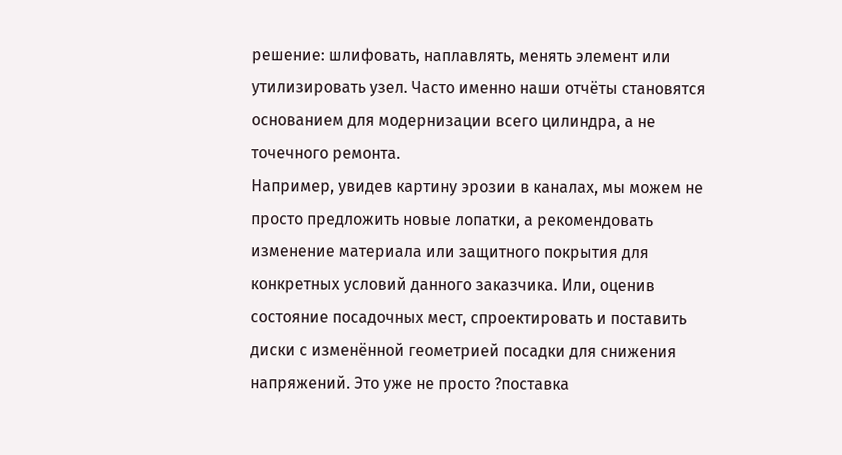решение: шлифовать, наплавлять, менять элемент или утилизировать узел. Часто именно наши отчёты становятся основанием для модернизации всего цилиндра, а не точечного ремонта.
Например, увидев картину эрозии в каналах, мы можем не просто предложить новые лопатки, а рекомендовать изменение материала или защитного покрытия для конкретных условий данного заказчика. Или, оценив состояние посадочных мест, спроектировать и поставить диски с изменённой геометрией посадки для снижения напряжений. Это уже не просто ?поставка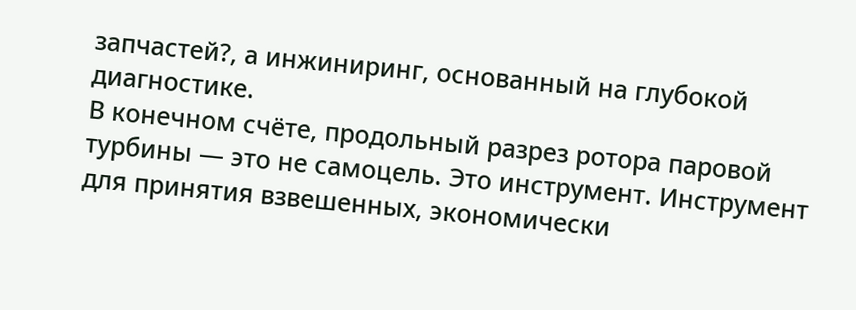запчастей?, а инжиниринг, основанный на глубокой диагностике.
В конечном счёте, продольный разрез ротора паровой турбины — это не самоцель. Это инструмент. Инструмент для принятия взвешенных, экономически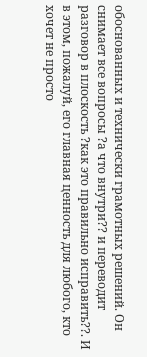обоснованных и технически грамотных решений. Он снимает все вопросы ?а что внутри?? и переводит разговор в плоскость ?как это правильно исправить??. И в этом, пожалуй, его главная ценность для любого, кто хочет не просто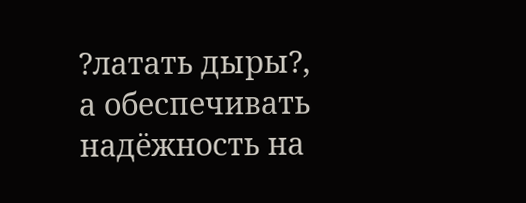?латать дыры?, а обеспечивать надёжность на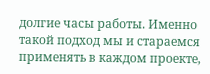долгие часы работы. Именно такой подход мы и стараемся применять в каждом проекте,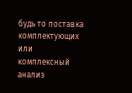будь то поставка комплектующих или комплексный анализ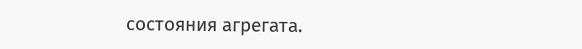состояния агрегата.